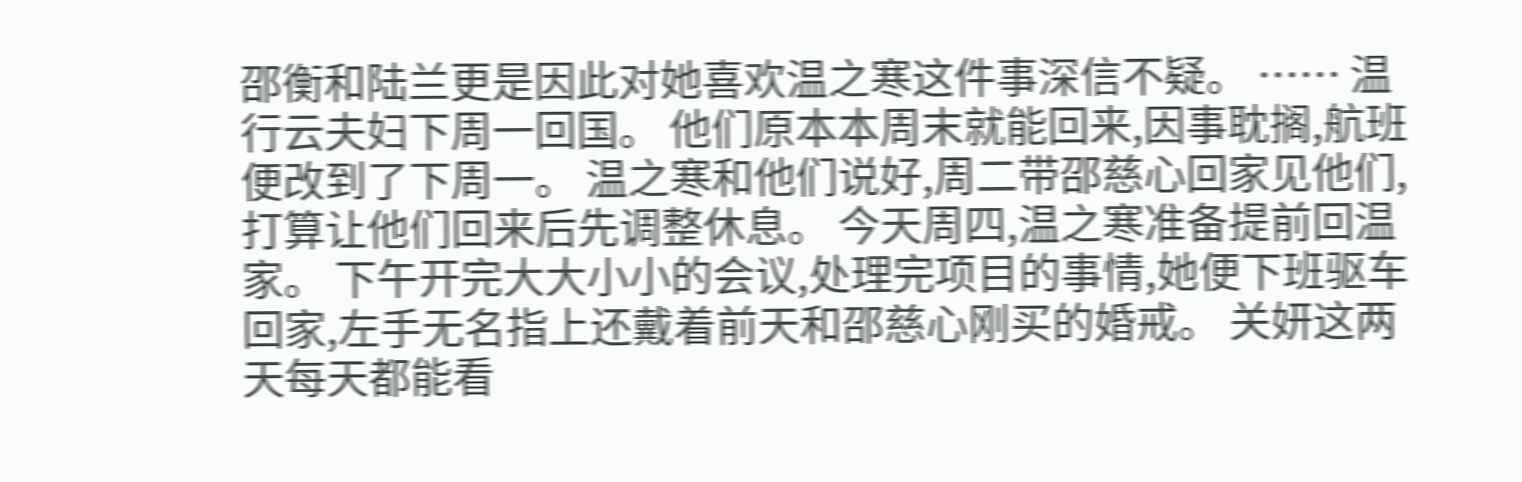邵衡和陆兰更是因此对她喜欢温之寒这件事深信不疑。 …… 温行云夫妇下周一回国。 他们原本本周末就能回来,因事耽搁,航班便改到了下周一。 温之寒和他们说好,周二带邵慈心回家见他们,打算让他们回来后先调整休息。 今天周四,温之寒准备提前回温家。 下午开完大大小小的会议,处理完项目的事情,她便下班驱车回家,左手无名指上还戴着前天和邵慈心刚买的婚戒。 关妍这两天每天都能看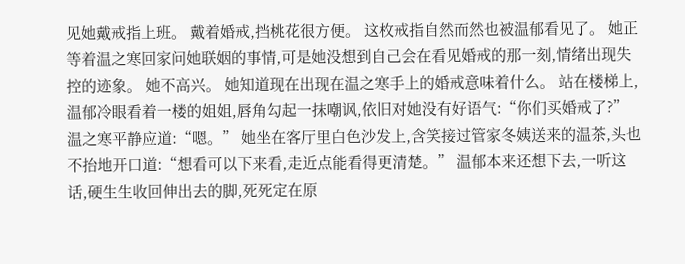见她戴戒指上班。 戴着婚戒,挡桃花很方便。 这枚戒指自然而然也被温郁看见了。 她正等着温之寒回家问她联姻的事情,可是她没想到自己会在看见婚戒的那一刻,情绪出现失控的迹象。 她不高兴。 她知道现在出现在温之寒手上的婚戒意味着什么。 站在楼梯上,温郁冷眼看着一楼的姐姐,唇角勾起一抹嘲讽,依旧对她没有好语气:“你们买婚戒了?” 温之寒平静应道:“嗯。” 她坐在客厅里白色沙发上,含笑接过管家冬姨送来的温茶,头也不抬地开口道:“想看可以下来看,走近点能看得更清楚。” 温郁本来还想下去,一听这话,硬生生收回伸出去的脚,死死定在原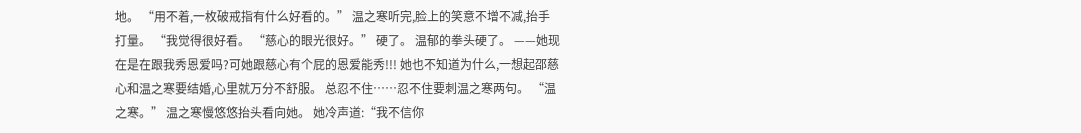地。 “用不着,一枚破戒指有什么好看的。” 温之寒听完,脸上的笑意不增不减,抬手打量。 “我觉得很好看。 “慈心的眼光很好。” 硬了。 温郁的拳头硬了。 ——她现在是在跟我秀恩爱吗?可她跟慈心有个屁的恩爱能秀!!! 她也不知道为什么,一想起邵慈心和温之寒要结婚,心里就万分不舒服。 总忍不住……忍不住要刺温之寒两句。 “温之寒。” 温之寒慢悠悠抬头看向她。 她冷声道:“我不信你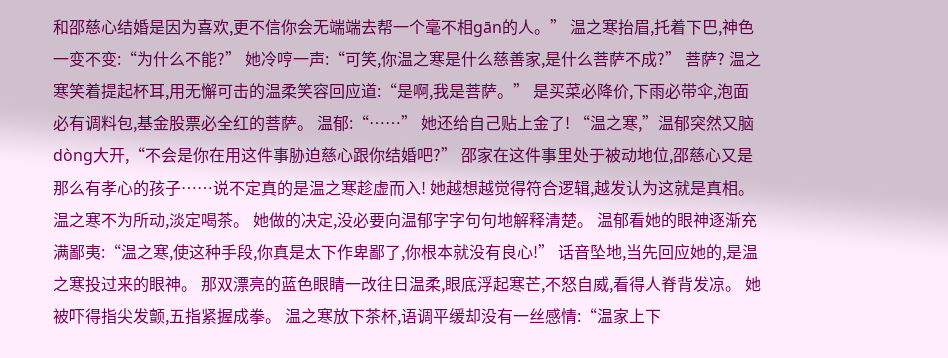和邵慈心结婚是因为喜欢,更不信你会无端端去帮一个毫不相gān的人。” 温之寒抬眉,托着下巴,神色一变不变:“为什么不能?” 她冷哼一声:“可笑,你温之寒是什么慈善家,是什么菩萨不成?” 菩萨? 温之寒笑着提起杯耳,用无懈可击的温柔笑容回应道:“是啊,我是菩萨。” 是买菜必降价,下雨必带伞,泡面必有调料包,基金股票必全红的菩萨。 温郁:“……” 她还给自己贴上金了! “温之寒,”温郁突然又脑dòng大开,“不会是你在用这件事胁迫慈心跟你结婚吧?” 邵家在这件事里处于被动地位,邵慈心又是那么有孝心的孩子……说不定真的是温之寒趁虚而入! 她越想越觉得符合逻辑,越发认为这就是真相。 温之寒不为所动,淡定喝茶。 她做的决定,没必要向温郁字字句句地解释清楚。 温郁看她的眼神逐渐充满鄙夷:“温之寒,使这种手段,你真是太下作卑鄙了,你根本就没有良心!” 话音坠地,当先回应她的,是温之寒投过来的眼神。 那双漂亮的蓝色眼睛一改往日温柔,眼底浮起寒芒,不怒自威,看得人脊背发凉。 她被吓得指尖发颤,五指紧握成拳。 温之寒放下茶杯,语调平缓却没有一丝感情:“温家上下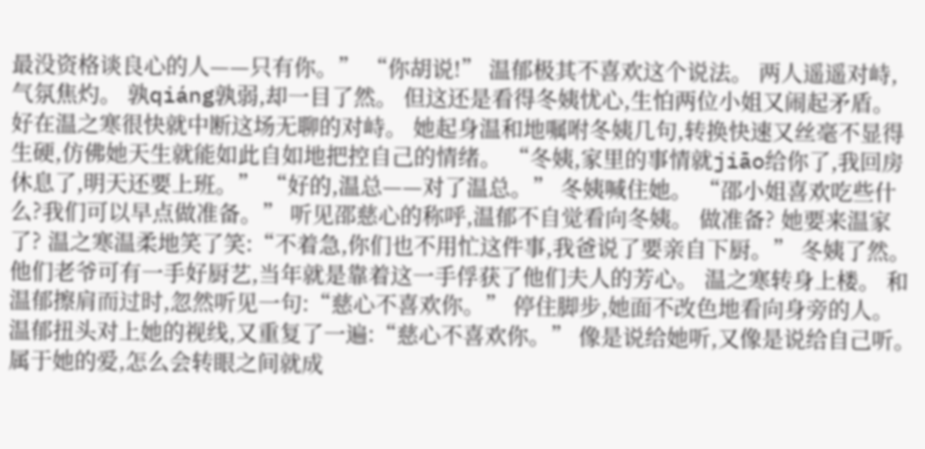最没资格谈良心的人——只有你。” “你胡说!” 温郁极其不喜欢这个说法。 两人遥遥对峙,气氛焦灼。 孰qiáng孰弱,却一目了然。 但这还是看得冬姨忧心,生怕两位小姐又闹起矛盾。 好在温之寒很快就中断这场无聊的对峙。 她起身温和地嘱咐冬姨几句,转换快速又丝毫不显得生硬,仿佛她天生就能如此自如地把控自己的情绪。 “冬姨,家里的事情就jiāo给你了,我回房休息了,明天还要上班。” “好的,温总——对了温总。” 冬姨喊住她。 “邵小姐喜欢吃些什么?我们可以早点做准备。” 听见邵慈心的称呼,温郁不自觉看向冬姨。 做准备? 她要来温家了? 温之寒温柔地笑了笑:“不着急,你们也不用忙这件事,我爸说了要亲自下厨。” 冬姨了然。 他们老爷可有一手好厨艺,当年就是靠着这一手俘获了他们夫人的芳心。 温之寒转身上楼。 和温郁擦肩而过时,忽然听见一句:“慈心不喜欢你。” 停住脚步,她面不改色地看向身旁的人。 温郁扭头对上她的视线,又重复了一遍:“慈心不喜欢你。” 像是说给她听,又像是说给自己听。 属于她的爱,怎么会转眼之间就成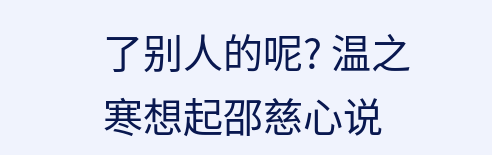了别人的呢? 温之寒想起邵慈心说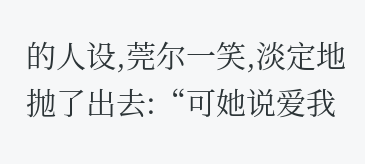的人设,莞尔一笑,淡定地抛了出去:“可她说爱我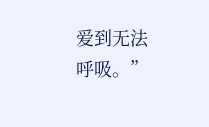爱到无法呼吸。”